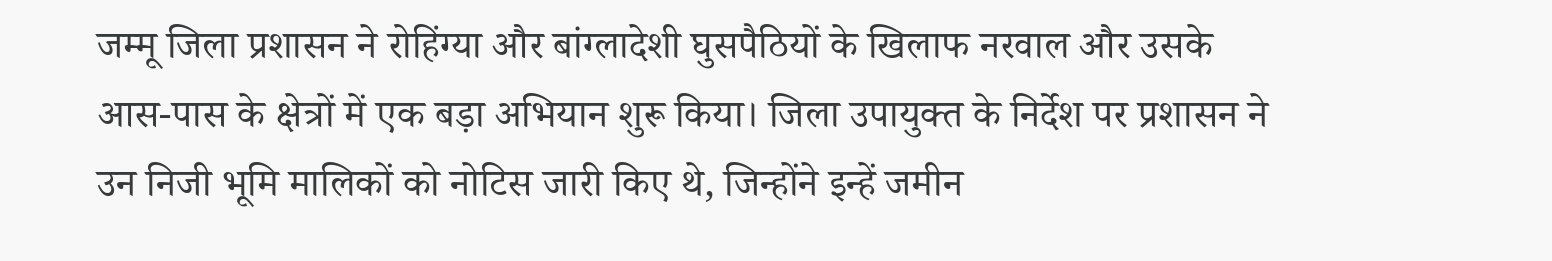जम्मू जिला प्रशासन ने रोहिंग्या और बांग्लादेशी घुसपैठियों के खिलाफ नरवाल और उसके आस-पास के क्षेत्रों में एक बड़ा अभियान शुरू किया। जिला उपायुक्त के निर्देश पर प्रशासन ने उन निजी भूमि मालिकों को नोटिस जारी किए थे, जिन्होंने इन्हें जमीन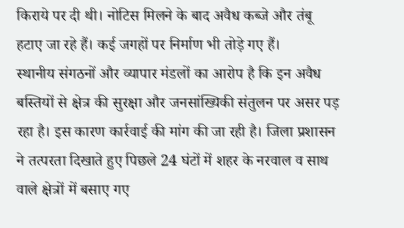किराये पर दी थी। नोटिस मिलने के बाद अवैध कब्जे और तंबू हटाए जा रहे हैं। कई जगहों पर निर्माण भी तोड़े गए हैं।
स्थानीय संगठनों और व्यापार मंडलों का आरोप है कि इन अवैध बस्तियों से क्षेत्र की सुरक्षा और जनसांख्यिकी संतुलन पर असर पड़ रहा है। इस कारण कार्रवाई की मांग की जा रही है। जिला प्रशासन ने तत्परता दिखाते हुए पिछले 24 घंटों में शहर के नरवाल व साथ वाले क्षेत्रों में बसाए गए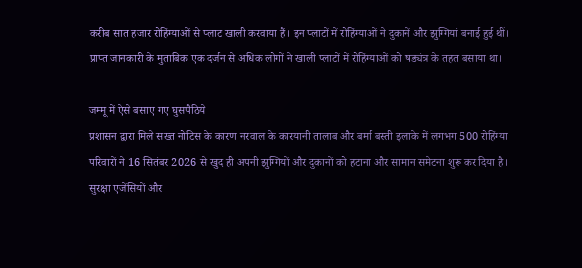करीब सात हजार रोहिंग्याओं से प्लाट खाली करवाया हैं। इन प्लाटों में रोहिंग्याओं ने दुकानें और झुग्गियां बनाई हुई थीं। प्राप्त जानकारी के मुताबिक एक दर्जन से अधिक लोगों ने खाली प्लाटों में रोहिंग्याओं को षड्यंत्र के तहत बसाया था।

जम्मू में ऐसे बसाए गए घुसपैठिये
प्रशासन द्वारा मिले सख्त नोटिस के कारण नरवाल के कारयानी तालाब और बर्मा बस्ती इलाके में लगभग 500 रोहिंग्या परिवारों ने 16 सितंबर 2026 से खुद ही अपनी झुग्गियों और दुकानों को हटाना और सामान समेटना शुरू कर दिया है। सुरक्षा एजेंसियों और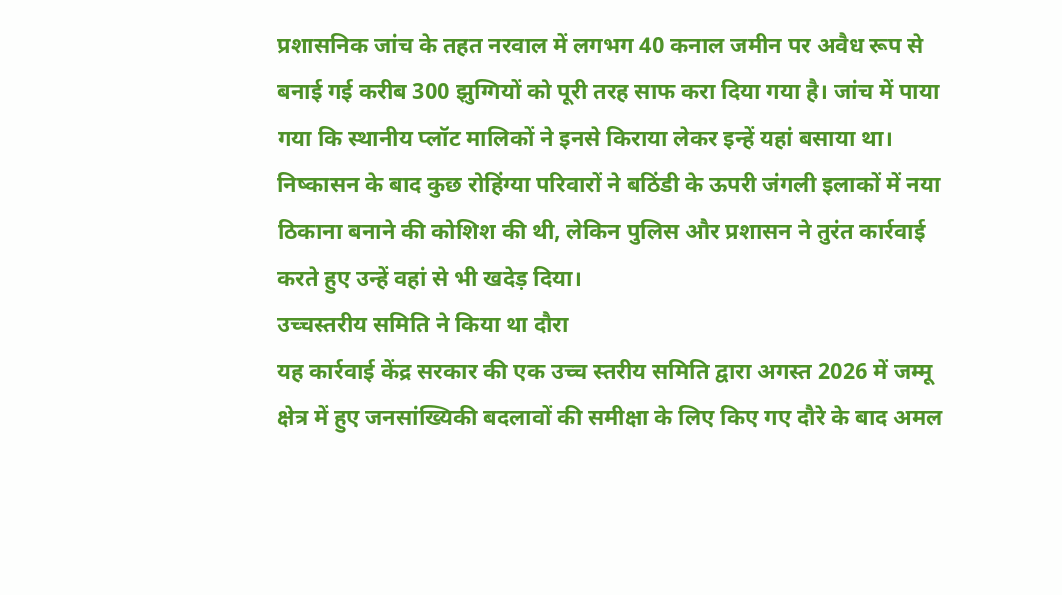प्रशासनिक जांच के तहत नरवाल में लगभग 40 कनाल जमीन पर अवैध रूप से बनाई गई करीब 300 झुग्गियों को पूरी तरह साफ करा दिया गया है। जांच में पाया गया कि स्थानीय प्लॉट मालिकों ने इनसे किराया लेकर इन्हें यहां बसाया था। निष्कासन के बाद कुछ रोहिंग्या परिवारों ने बठिंडी के ऊपरी जंगली इलाकों में नया ठिकाना बनाने की कोशिश की थी, लेकिन पुलिस और प्रशासन ने तुरंत कार्रवाई करते हुए उन्हें वहां से भी खदेड़ दिया।
उच्चस्तरीय समिति ने किया था दौरा
यह कार्रवाई केंद्र सरकार की एक उच्च स्तरीय समिति द्वारा अगस्त 2026 में जम्मू क्षेत्र में हुए जनसांख्यिकी बदलावों की समीक्षा के लिए किए गए दौरे के बाद अमल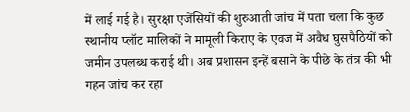में लाई गई है। सुरक्षा एजेंसियों की शुरुआती जांच में पता चला कि कुछ स्थानीय प्लॉट मालिकों ने मामूली किराए के एवज में अवैध घुसपैठियों को जमीन उपलब्ध कराई थी। अब प्रशासन इन्हें बसाने के पीछे के तंत्र की भी गहन जांच कर रहा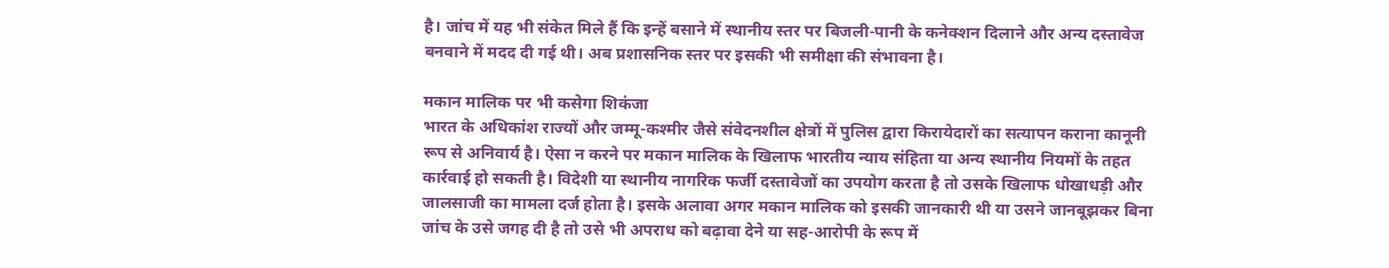है। जांच में यह भी संकेत मिले हैं कि इन्हें बसाने में स्थानीय स्तर पर बिजली-पानी के कनेक्शन दिलाने और अन्य दस्तावेज बनवाने में मदद दी गई थी। अब प्रशासनिक स्तर पर इसकी भी समीक्षा की संभावना है।

मकान मालिक पर भी कसेगा शिकंजा
भारत के अधिकांश राज्यों और जम्मू-कश्मीर जैसे संवेदनशील क्षेत्रों में पुलिस द्वारा किरायेदारों का सत्यापन कराना कानूनी रूप से अनिवार्य है। ऐसा न करने पर मकान मालिक के खिलाफ भारतीय न्याय संहिता या अन्य स्थानीय नियमों के तहत कार्रवाई हो सकती है। विदेशी या स्थानीय नागरिक फर्जी दस्तावेजों का उपयोग करता है तो उसके खिलाफ धोखाधड़ी और जालसाजी का मामला दर्ज होता है। इसके अलावा अगर मकान मालिक को इसकी जानकारी थी या उसने जानबूझकर बिना जांच के उसे जगह दी है तो उसे भी अपराध को बढ़ावा देने या सह-आरोपी के रूप में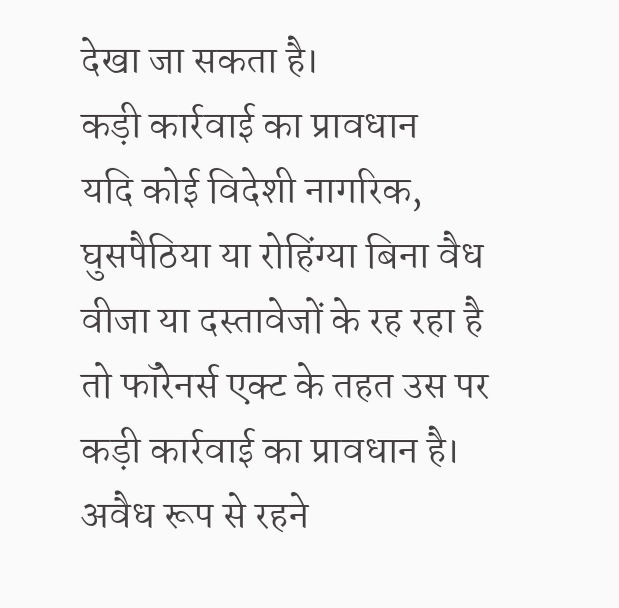देखा जा सकता है।
कड़ी कार्रवाई का प्रावधान
यदि कोई विदेशी नागरिक, घुसपैठिया या रोहिंग्या बिना वैध वीजा या दस्तावेजों के रह रहा है तो फॉरेनर्स एक्ट के तहत उस पर कड़ी कार्रवाई का प्रावधान है। अवैध रूप से रहने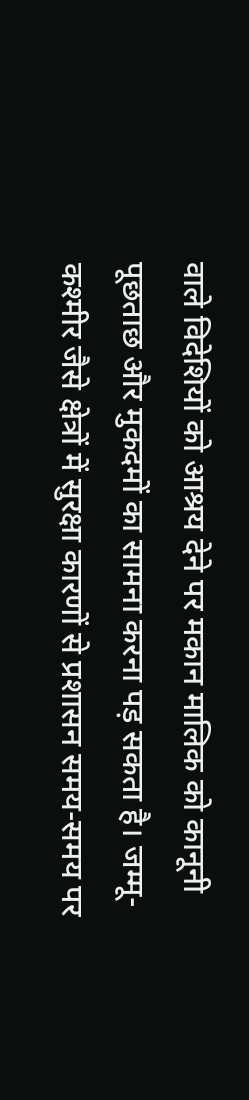वाले विदेशियों को आश्रय देने पर मकान मालिक को कानूनी पूछताछ और मुकदमों का सामना करना पड़ सकता है। जम्मू-कश्मीर जैसे क्षेत्रों में सुरक्षा कारणों से प्रशासन समय-समय पर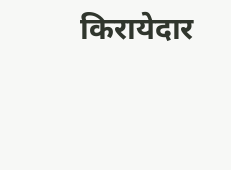किरायेदार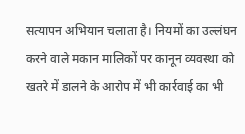सत्यापन अभियान चलाता है। नियमों का उल्लंघन करने वाले मकान मालिकों पर कानून व्यवस्था को खतरे में डालने के आरोप में भी कार्रवाई का भी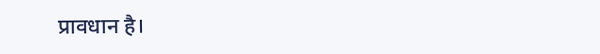प्रावधान है।